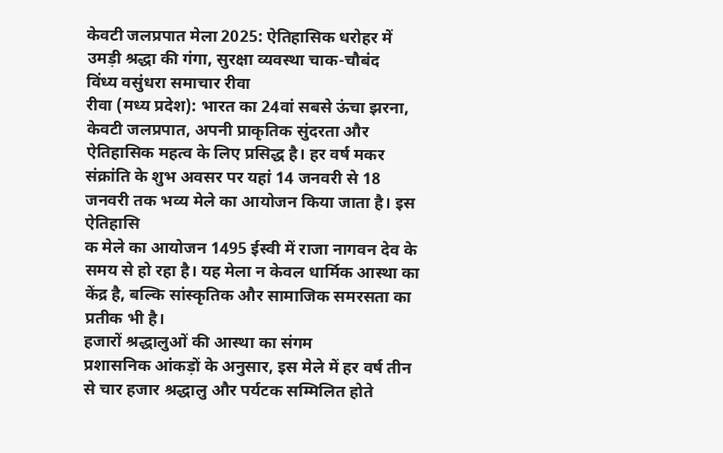केवटी जलप्रपात मेला 2025: ऐतिहासिक धरोहर में उमड़ी श्रद्धा की गंगा, सुरक्षा व्यवस्था चाक-चौबंद
विंध्य वसुंधरा समाचार रीवा
रीवा (मध्य प्रदेश): भारत का 24वां सबसे ऊंचा झरना, केवटी जलप्रपात, अपनी प्राकृतिक सुंदरता और ऐतिहासिक महत्व के लिए प्रसिद्ध है। हर वर्ष मकर संक्रांति के शुभ अवसर पर यहां 14 जनवरी से 18 जनवरी तक भव्य मेले का आयोजन किया जाता है। इस ऐतिहासि
क मेले का आयोजन 1495 ईस्वी में राजा नागवन देव के समय से हो रहा है। यह मेला न केवल धार्मिक आस्था का केंद्र है, बल्कि सांस्कृतिक और सामाजिक समरसता का प्रतीक भी है।
हजारों श्रद्धालुओं की आस्था का संगम
प्रशासनिक आंकड़ों के अनुसार, इस मेले में हर वर्ष तीन से चार हजार श्रद्धालु और पर्यटक सम्मिलित होते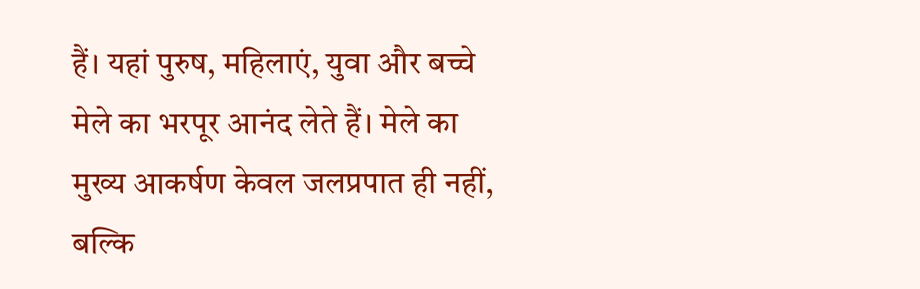हैं। यहां पुरुष, महिलाएं, युवा और बच्चे मेले का भरपूर आनंद लेते हैं। मेले का मुख्य आकर्षण केवल जलप्रपात ही नहीं, बल्कि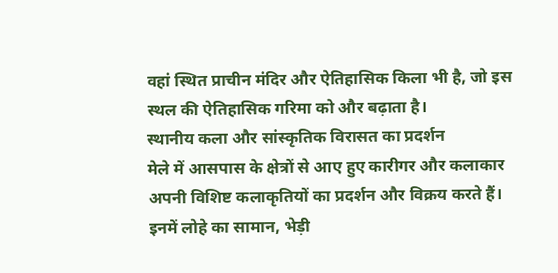वहां स्थित प्राचीन मंदिर और ऐतिहासिक किला भी है, जो इस स्थल की ऐतिहासिक गरिमा को और बढ़ाता है।
स्थानीय कला और सांस्कृतिक विरासत का प्रदर्शन
मेले में आसपास के क्षेत्रों से आए हुए कारीगर और कलाकार अपनी विशिष्ट कलाकृतियों का प्रदर्शन और विक्रय करते हैं। इनमें लोहे का सामान, भेड़ी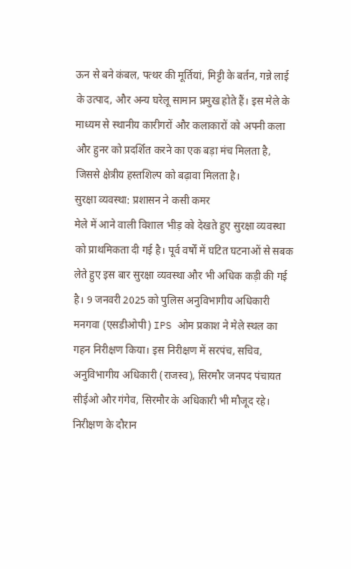ऊन से बने कंबल, पत्थर की मूर्तियां, मिट्टी के बर्तन, गन्ने लाई के उत्पाद, और अन्य घरेलू सामान प्रमुख होते हैं। इस मेले के माध्यम से स्थानीय कारीगरों और कलाकारों को अपनी कला और हुनर को प्रदर्शित करने का एक बड़ा मंच मिलता है, जिससे क्षेत्रीय हस्तशिल्प को बढ़ावा मिलता है।
सुरक्षा व्यवस्था: प्रशासन ने कसी कमर
मेले में आने वाली विशाल भीड़ को देखते हुए सुरक्षा व्यवस्था को प्राथमिकता दी गई है। पूर्व वर्षों में घटित घटनाओं से सबक लेते हुए इस बार सुरक्षा व्यवस्था और भी अधिक कड़ी की गई है। 9 जनवरी 2025 को पुलिस अनुविभागीय अधिकारी मनगवा (एसडीओपी) IPS ओम प्रकाश ने मेले स्थल का गहन निरीक्षण किया। इस निरीक्षण में सरपंच, सचिव, अनुविभागीय अधिकारी (राजस्व), सिरमौर जनपद पंचायत सीईओ और गंगेव, सिरमौर के अधिकारी भी मौजूद रहे।
निरीक्षण के दौरान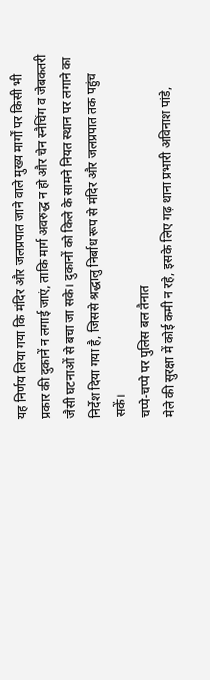यह निर्णय लिया गया कि मंदिर और जलप्रपात जाने वाले मुख्य मार्गों पर किसी भी प्रकार की दुकानें न लगाई जाएं, ताकि मार्ग अवरुद्ध न हो और चेन स्नैचिंग व जेबकतरी जैसी घटनाओं से बचा जा सके। दुकानों को किले के सामने नियत स्थान पर लगाने का निर्देश दिया गया है, जिससे श्रद्धालु निर्बाध रूप से मंदिर और जलप्रपात तक पहुंच सकें।
चप्पे-चप्पे पर पुलिस बल तैनात
मेले की सुरक्षा में कोई कमी न रहे, इसके लिए गढ़ थाना प्रभारी अविनाश पांडे,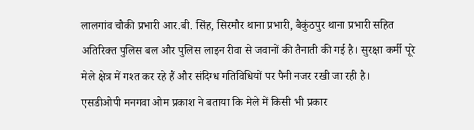लालगांव चौकी प्रभारी आर.बी. सिंह, सिरमौर थाना प्रभारी, बैकुंठपुर थाना प्रभारी सहित अतिरिक्त पुलिस बल और पुलिस लाइन रीवा से जवानों की तैनाती की गई है। सुरक्षा कर्मी पूरे मेले क्षेत्र में गश्त कर रहे हैं और संदिग्ध गतिविधियों पर पैनी नजर रखी जा रही है।
एसडीओपी मनगवा ओम प्रकाश ने बताया कि मेले में किसी भी प्रकार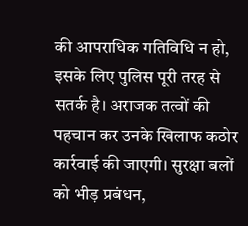की आपराधिक गतिविधि न हो, इसके लिए पुलिस पूरी तरह से सतर्क है। अराजक तत्वों की पहचान कर उनके खिलाफ कठोर कार्रवाई की जाएगी। सुरक्षा बलों को भीड़ प्रबंधन,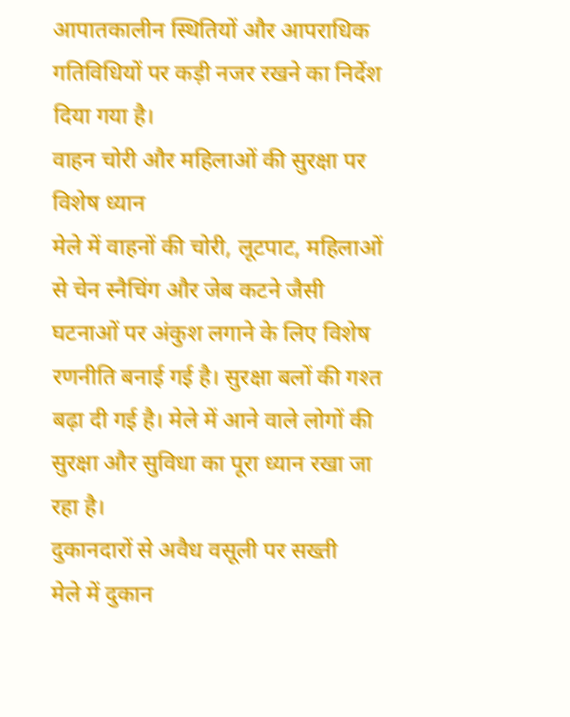आपातकालीन स्थितियों और आपराधिक गतिविधियों पर कड़ी नजर रखने का निर्देश दिया गया है।
वाहन चोरी और महिलाओं की सुरक्षा पर विशेष ध्यान
मेले में वाहनों की चोरी, लूटपाट, महिलाओं से चेन स्नैचिंग और जेब कटने जैसी घटनाओं पर अंकुश लगाने के लिए विशेष रणनीति बनाई गई है। सुरक्षा बलों की गश्त बढ़ा दी गई है। मेले में आने वाले लोगों की सुरक्षा और सुविधा का पूरा ध्यान रखा जा रहा है।
दुकानदारों से अवैध वसूली पर सख्ती
मेले में दुकान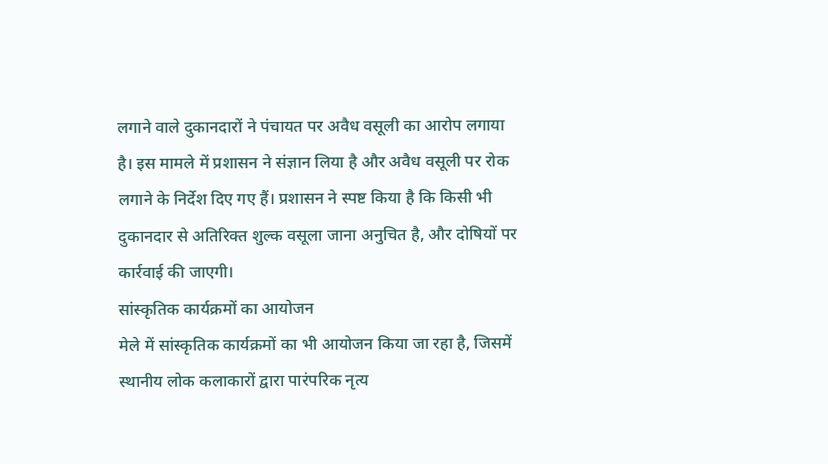लगाने वाले दुकानदारों ने पंचायत पर अवैध वसूली का आरोप लगाया है। इस मामले में प्रशासन ने संज्ञान लिया है और अवैध वसूली पर रोक लगाने के निर्देश दिए गए हैं। प्रशासन ने स्पष्ट किया है कि किसी भी दुकानदार से अतिरिक्त शुल्क वसूला जाना अनुचित है, और दोषियों पर कार्रवाई की जाएगी।
सांस्कृतिक कार्यक्रमों का आयोजन
मेले में सांस्कृतिक कार्यक्रमों का भी आयोजन किया जा रहा है, जिसमें स्थानीय लोक कलाकारों द्वारा पारंपरिक नृत्य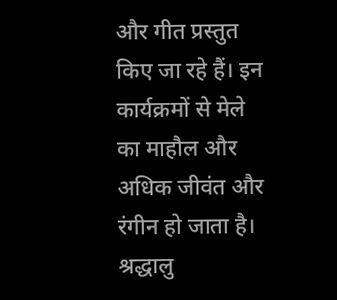और गीत प्रस्तुत किए जा रहे हैं। इन कार्यक्रमों से मेले का माहौल और अधिक जीवंत और रंगीन हो जाता है। श्रद्धालु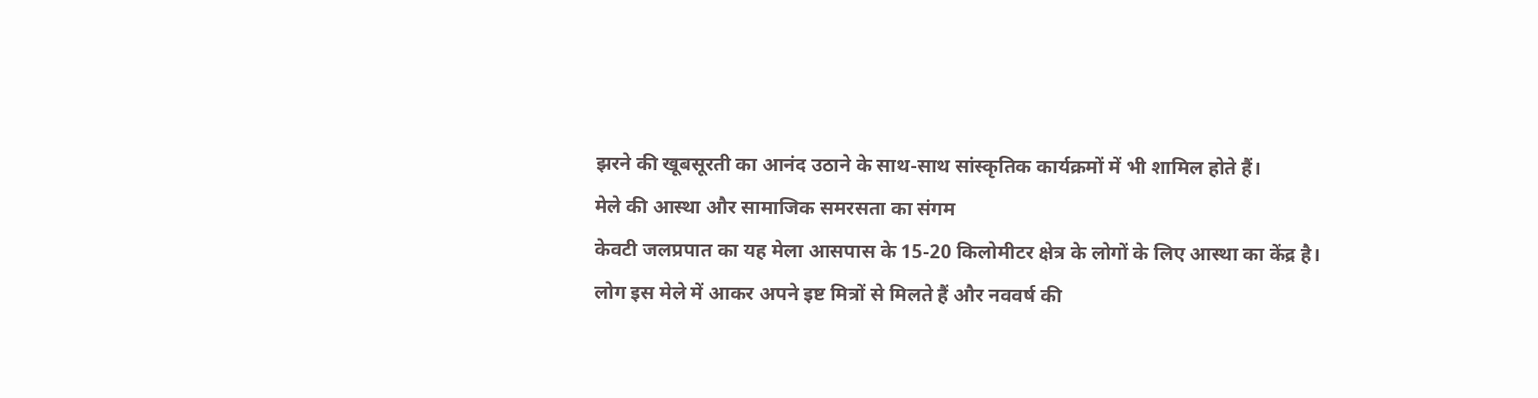झरने की खूबसूरती का आनंद उठाने के साथ-साथ सांस्कृतिक कार्यक्रमों में भी शामिल होते हैं।
मेले की आस्था और सामाजिक समरसता का संगम
केवटी जलप्रपात का यह मेला आसपास के 15-20 किलोमीटर क्षेत्र के लोगों के लिए आस्था का केंद्र है। लोग इस मेले में आकर अपने इष्ट मित्रों से मिलते हैं और नववर्ष की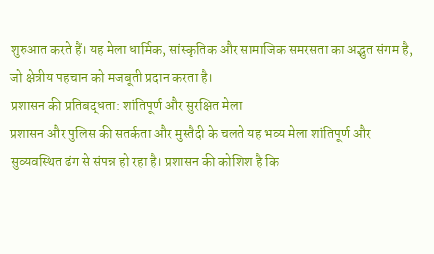शुरुआत करते हैं। यह मेला धार्मिक, सांस्कृतिक और सामाजिक समरसता का अद्भुत संगम है, जो क्षेत्रीय पहचान को मजबूती प्रदान करता है।
प्रशासन की प्रतिबद्धता: शांतिपूर्ण और सुरक्षित मेला
प्रशासन और पुलिस की सतर्कता और मुस्तैदी के चलते यह भव्य मेला शांतिपूर्ण और सुव्यवस्थित ढंग से संपन्न हो रहा है। प्रशासन की कोशिश है कि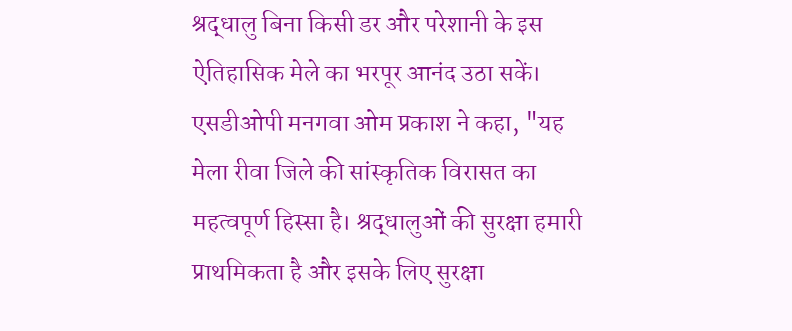श्रद्धालु बिना किसी डर और परेशानी के इस ऐतिहासिक मेले का भरपूर आनंद उठा सकें।
एसडीओपी मनगवा ओम प्रकाश ने कहा, "यह मेला रीवा जिले की सांस्कृतिक विरासत का महत्वपूर्ण हिस्सा है। श्रद्धालुओं की सुरक्षा हमारी प्राथमिकता है और इसके लिए सुरक्षा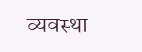व्यवस्था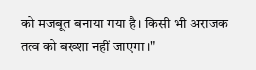को मजबूत बनाया गया है। किसी भी अराजक तत्व को बख्शा नहीं जाएगा।"